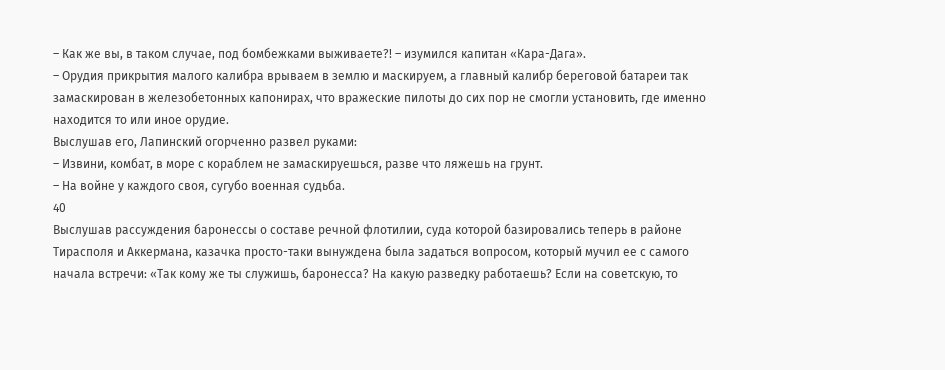– Как же вы, в таком случае, под бомбежками выживаете?! – изумился капитан «Кара-Дага».
– Орудия прикрытия малого калибра врываем в землю и маскируем, а главный калибр береговой батареи так замаскирован в железобетонных капонирах, что вражеские пилоты до сих пор не смогли установить, где именно находится то или иное орудие.
Выслушав его, Лапинский огорченно развел руками:
– Извини, комбат, в море с кораблем не замаскируешься, разве что ляжешь на грунт.
– На войне у каждого своя, сугубо военная судьба.
40
Выслушав рассуждения баронессы о составе речной флотилии, суда которой базировались теперь в районе Тирасполя и Аккермана, казачка просто-таки вынуждена была задаться вопросом, который мучил ее с самого начала встречи: «Так кому же ты служишь, баронесса? На какую разведку работаешь? Если на советскую, то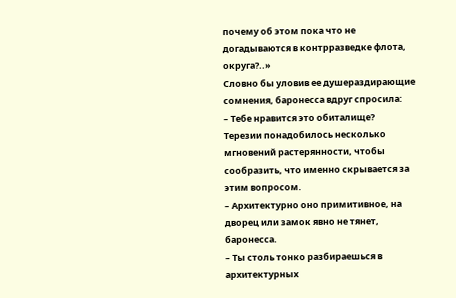почему об этом пока что не догадываются в контрразведке флота, округа?..»
Словно бы уловив ее душераздирающие сомнения, баронесса вдруг спросила:
– Тебе нравится это обиталище?
Терезии понадобилось несколько мгновений растерянности, чтобы сообразить, что именно скрывается за этим вопросом.
– Архитектурно оно примитивное, на дворец или замок явно не тянет, баронесса.
– Ты столь тонко разбираешься в архитектурных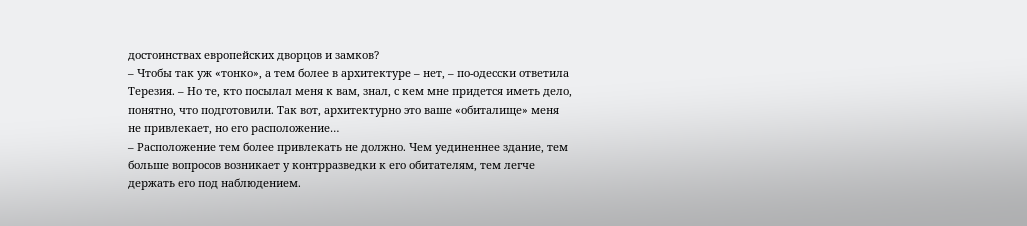достоинствах европейских дворцов и замков?
– Чтобы так уж «тонко», а тем более в архитектуре – нет, – по-одесски ответила Терезия. – Но те, кто посылал меня к вам, знал, с кем мне придется иметь дело, понятно, что подготовили. Так вот, архитектурно это ваше «обиталище» меня не привлекает, но его расположение…
– Расположение тем более привлекать не должно. Чем уединеннее здание, тем больше вопросов возникает у контрразведки к его обитателям, тем легче держать его под наблюдением.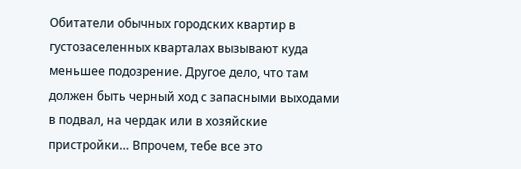Обитатели обычных городских квартир в густозаселенных кварталах вызывают куда меньшее подозрение. Другое дело, что там должен быть черный ход с запасными выходами в подвал, на чердак или в хозяйские пристройки… Впрочем, тебе все это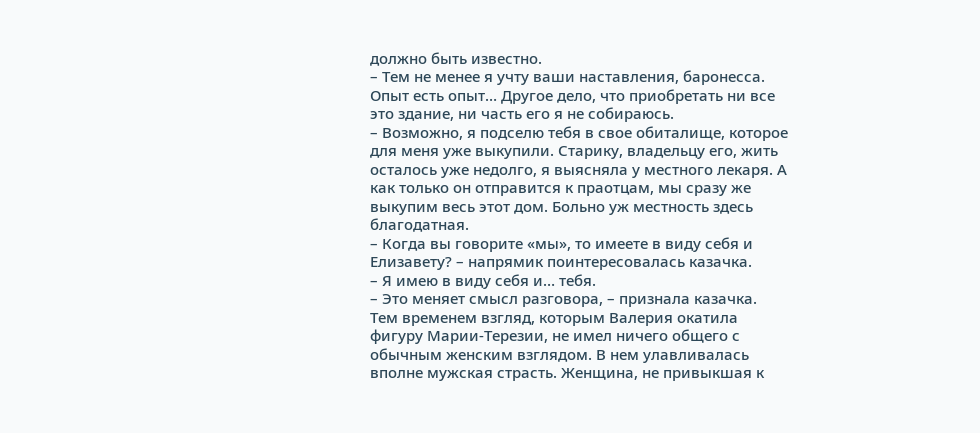должно быть известно.
– Тем не менее я учту ваши наставления, баронесса. Опыт есть опыт… Другое дело, что приобретать ни все это здание, ни часть его я не собираюсь.
– Возможно, я подселю тебя в свое обиталище, которое для меня уже выкупили. Старику, владельцу его, жить осталось уже недолго, я выясняла у местного лекаря. А как только он отправится к праотцам, мы сразу же выкупим весь этот дом. Больно уж местность здесь благодатная.
– Когда вы говорите «мы», то имеете в виду себя и Елизавету? – напрямик поинтересовалась казачка.
– Я имею в виду себя и… тебя.
– Это меняет смысл разговора, – признала казачка.
Тем временем взгляд, которым Валерия окатила фигуру Марии-Терезии, не имел ничего общего с обычным женским взглядом. В нем улавливалась вполне мужская страсть. Женщина, не привыкшая к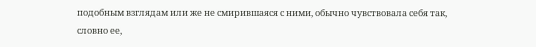подобным взглядам или же не смирившаяся с ними, обычно чувствовала себя так, словно ее,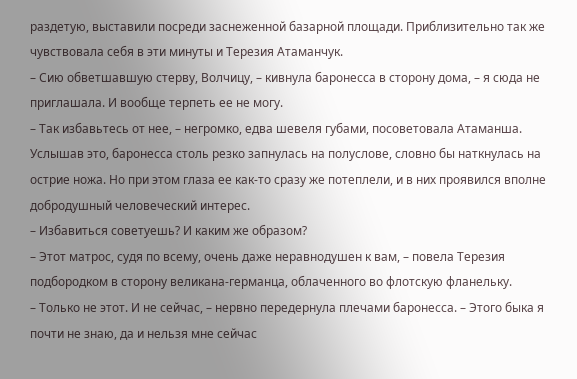раздетую, выставили посреди заснеженной базарной площади. Приблизительно так же чувствовала себя в эти минуты и Терезия Атаманчук.
– Сию обветшавшую стерву, Волчицу, – кивнула баронесса в сторону дома, – я сюда не приглашала. И вообще терпеть ее не могу.
– Так избавьтесь от нее, – негромко, едва шевеля губами, посоветовала Атаманша.
Услышав это, баронесса столь резко запнулась на полуслове, словно бы наткнулась на острие ножа. Но при этом глаза ее как-то сразу же потеплели, и в них проявился вполне добродушный человеческий интерес.
– Избавиться советуешь? И каким же образом?
– Этот матрос, судя по всему, очень даже неравнодушен к вам, – повела Терезия подбородком в сторону великана-германца, облаченного во флотскую фланельку.
– Только не этот. И не сейчас, – нервно передернула плечами баронесса. – Этого быка я почти не знаю, да и нельзя мне сейчас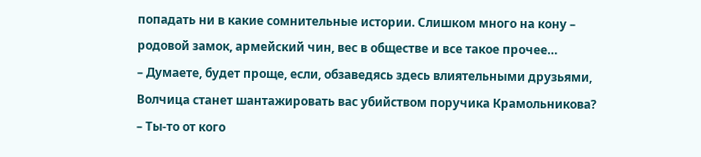попадать ни в какие сомнительные истории. Слишком много на кону – родовой замок, армейский чин, вес в обществе и все такое прочее…
– Думаете, будет проще, если, обзаведясь здесь влиятельными друзьями, Волчица станет шантажировать вас убийством поручика Крамольникова?
– Ты-то от кого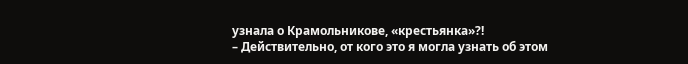узнала о Крамольникове, «крестьянка»?!
– Действительно, от кого это я могла узнать об этом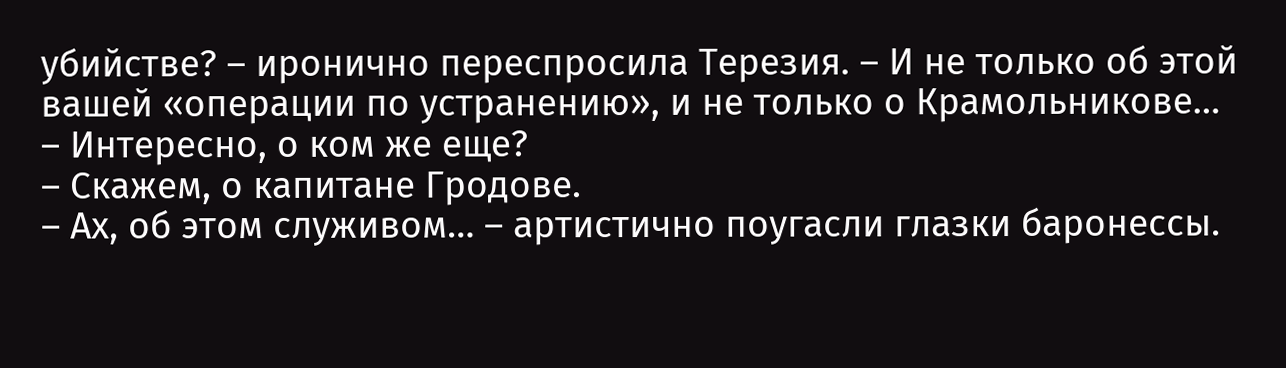убийстве? – иронично переспросила Терезия. – И не только об этой вашей «операции по устранению», и не только о Крамольникове…
– Интересно, о ком же еще?
– Скажем, о капитане Гродове.
– Ах, об этом служивом… – артистично поугасли глазки баронессы.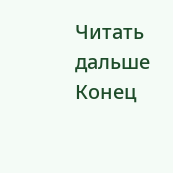Читать дальше
Конец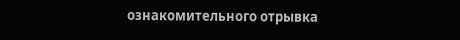ознакомительного отрывка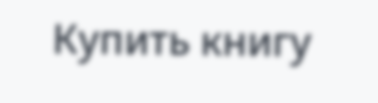Купить книгу